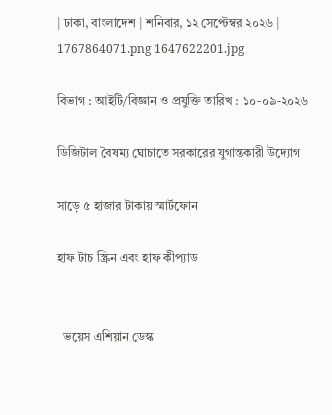| ঢাকা, বাংলাদেশ | শনিবার, ১২ সেপ্টেম্বর ২০২৬ |
1767864071.png 1647622201.jpg

বিভাগ : আইটি/বিজ্ঞান ও প্রযুক্তি তারিখ : ১০-০৯-২০২৬

ডিজিটাল বৈষম্য ঘোচাতে সরকারের যুগান্তকারী উদ্যোগ

সাড়ে ৫ হাজার টাকায় স্মার্টফোন

হাফ টাচ স্ক্রিন এবং হাফ কীপ্যাড


  ভয়েস এশিয়ান ডেস্ক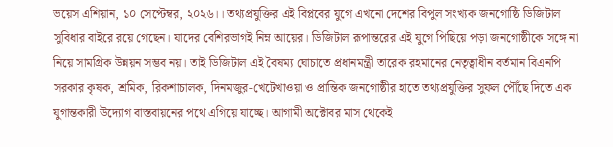ভয়েস এশিয়ান, ১০ সেপ্টেম্বর, ২০২৬।। তথ্যপ্রযুক্তির এই বিপ্লবের যুগে এখনো দেশের বিপুল সংখ্যক জনগোষ্ঠি ডিজিটাল সুবিধার বাইরে রয়ে গেছেন। যাদের বেশিরভাগই নিম্ন আয়ের। ডিজিটাল রূপান্তরের এই যুগে পিছিয়ে পড়া জনগোষ্ঠীকে সঙ্গে না নিয়ে সামগ্রিক উন্নয়ন সম্ভব নয়। তাই ডিজিটাল এই বৈষম্য ঘোচাতে প্রধানমন্ত্রী তারেক রহমানের নেতৃত্বাধীন বর্তমান বিএনপি সরকার কৃষক, শ্রমিক, রিকশাচালক, দিনমজুর-খেটেখাওয়া ও প্রান্তিক জনগোষ্ঠীর হাতে তথ্যপ্রযুক্তির সুফল পৌঁছে দিতে এক যুগান্তকারী উদ্যোগ বাস্তবায়নের পথে এগিয়ে যাচ্ছে। আগামী অক্টোবর মাস থেকেই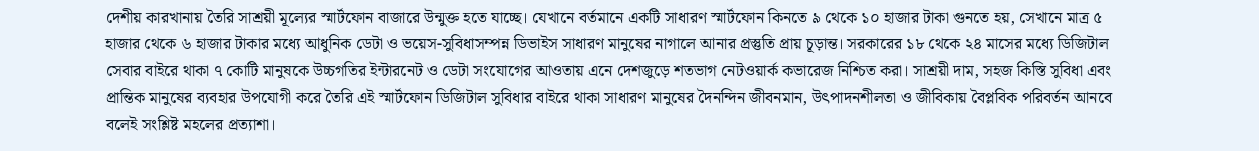দেশীয় কারখানায় তৈরি সাশ্রয়ী মূল্যের স্মার্টফোন বাজারে উন্মুক্ত হতে যাচ্ছে। যেখানে বর্তমানে একটি সাধারণ স্মার্টফোন কিনতে ৯ থেকে ১০ হাজার টাকা গুনতে হয়, সেখানে মাত্র ৫ হাজার থেকে ৬ হাজার টাকার মধ্যে আধুনিক ডেটা ও ভয়েস-সুবিধাসম্পন্ন ডিভাইস সাধারণ মানুষের নাগালে আনার প্রস্তুতি প্রায় চূড়ান্ত। সরকারের ১৮ থেকে ২৪ মাসের মধ্যে ডিজিটাল সেবার বাইরে থাকা ৭ কোটি মানুষকে উচ্চগতির ইন্টারনেট ও ডেটা সংযোগের আওতায় এনে দেশজুড়ে শতভাগ নেটওয়ার্ক কভারেজ নিশ্চিত করা। সাশ্রয়ী দাম, সহজ কিস্তি সুবিধা এবং প্রান্তিক মানুষের ব্যবহার উপযোগী করে তৈরি এই স্মার্টফোন ডিজিটাল সুবিধার বাইরে থাকা সাধারণ মানুষের দৈনন্দিন জীবনমান, উৎপাদনশীলতা ও জীবিকায় বৈপ্লবিক পরিবর্তন আনবে বলেই সংশ্লিষ্ট মহলের প্রত্যাশা।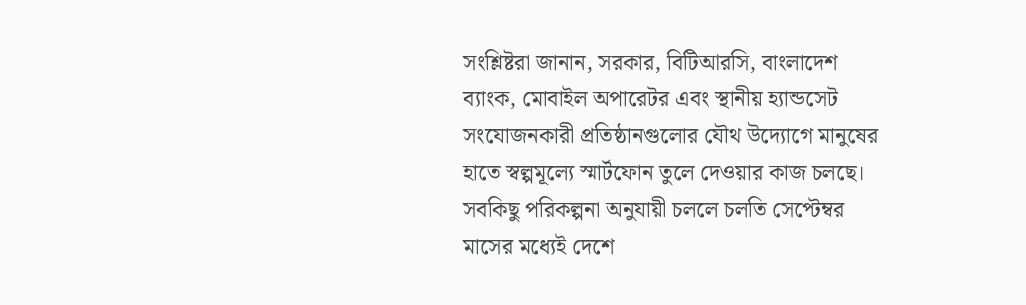সংশ্লিষ্টরা জানান, সরকার, বিটিআরসি, বাংলাদেশ ব্যাংক, মোবাইল অপারেটর এবং স্থানীয় হ্যান্ডসেট সংযোজনকারী প্রতিষ্ঠানগুলোর যৌথ উদ্যোগে মানুষের হাতে স্বল্পমূল্যে স্মার্টফোন তুলে দেওয়ার কাজ চলছে। সবকিছু পরিকল্পনা অনুযায়ী চললে চলতি সেপ্টেম্বর মাসের মধ্যেই দেশে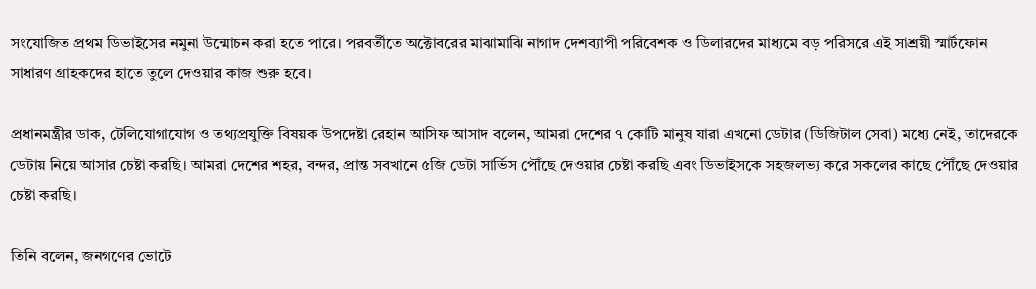সংযোজিত প্রথম ডিভাইসের নমুনা উন্মোচন করা হতে পারে। পরবর্তীতে অক্টোবরের মাঝামাঝি নাগাদ দেশব্যাপী পরিবেশক ও ডিলারদের মাধ্যমে বড় পরিসরে এই সাশ্রয়ী স্মার্টফোন সাধারণ গ্রাহকদের হাতে তুলে দেওয়ার কাজ শুরু হবে।

প্রধানমন্ত্রীর ডাক, টেলিযোগাযোগ ও তথ্যপ্রযুক্তি বিষয়ক উপদেষ্টা রেহান আসিফ আসাদ বলেন, আমরা দেশের ৭ কোটি মানুষ যারা এখনো ডেটার (ডিজিটাল সেবা) মধ্যে নেই, তাদেরকে ডেটায় নিয়ে আসার চেষ্টা করছি। আমরা দেশের শহর, বন্দর, প্রান্ত সবখানে ৫জি ডেটা সার্ভিস পৌঁছে দেওয়ার চেষ্টা করছি এবং ডিভাইসকে সহজলভ্য করে সকলের কাছে পৌঁছে দেওয়ার চেষ্টা করছি।

তিনি বলেন, জনগণের ভোটে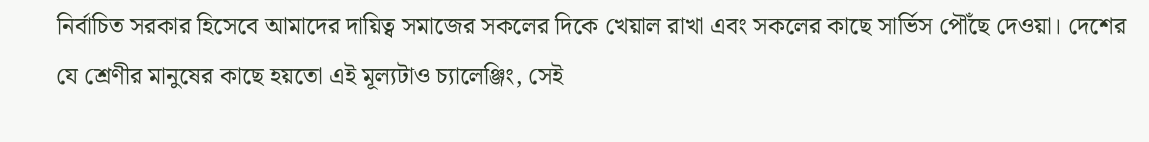নির্বাচিত সরকার হিসেবে আমাদের দায়িত্ব সমাজের সকলের দিকে খেয়াল রাখা এবং সকলের কাছে সার্ভিস পৌঁছে দেওয়া। দেশের যে শ্রেণীর মানুষের কাছে হয়তো এই মূল্যটাও চ্যালেঞ্জিং, সেই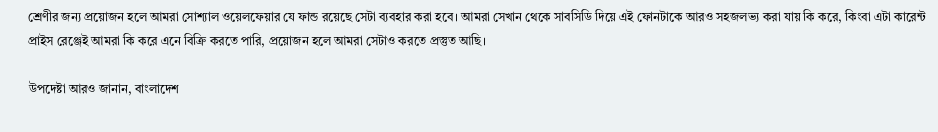শ্রেণীর জন্য প্রয়োজন হলে আমরা সোশ্যাল ওয়েলফেয়ার যে ফান্ড রয়েছে সেটা ব্যবহার করা হবে। আমরা সেখান থেকে সাবসিডি দিয়ে এই ফোনটাকে আরও সহজলভ্য করা যায় কি করে, কিংবা এটা কারেন্ট প্রাইস রেঞ্জেই আমরা কি করে এনে বিক্রি করতে পারি, প্রয়োজন হলে আমরা সেটাও করতে প্রস্তুত আছি।

উপদেষ্টা আরও জানান, বাংলাদেশ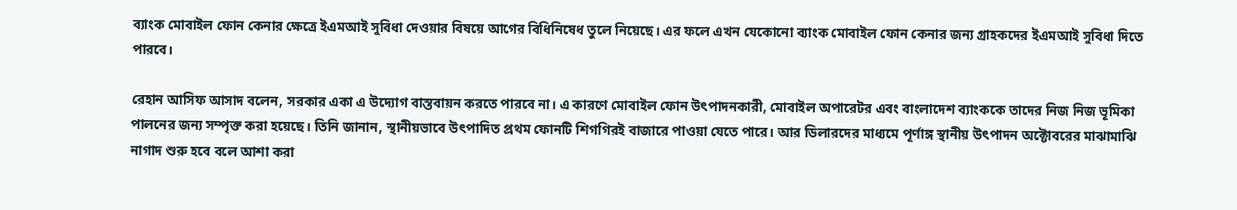ব্যাংক মোবাইল ফোন কেনার ক্ষেত্রে ইএমআই সুবিধা দেওয়ার বিষয়ে আগের বিধিনিষেধ তুলে নিয়েছে। এর ফলে এখন যেকোনো ব্যাংক মোবাইল ফোন কেনার জন্য গ্রাহকদের ইএমআই সুবিধা দিতে পারবে।

রেহান আসিফ আসাদ বলেন, সরকার একা এ উদ্যোগ বাস্তবায়ন করতে পারবে না। এ কারণে মোবাইল ফোন উৎপাদনকারী, মোবাইল অপারেটর এবং বাংলাদেশ ব্যাংককে তাদের নিজ নিজ ভূমিকা পালনের জন্য সম্পৃক্ত করা হয়েছে। তিনি জানান, স্থানীয়ভাবে উৎপাদিত প্রথম ফোনটি শিগগিরই বাজারে পাওয়া যেতে পারে। আর ডিলারদের মাধ্যমে পূর্ণাঙ্গ স্থানীয় উৎপাদন অক্টোবরের মাঝামাঝি নাগাদ শুরু হবে বলে আশা করা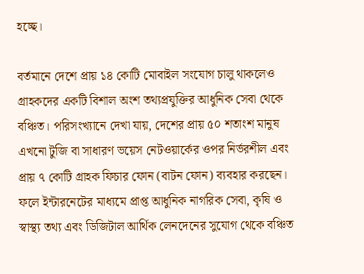হচ্ছে।

বর্তমানে দেশে প্রায় ১৪ কোটি মোবাইল সংযোগ চালু থাকলেও গ্রাহকদের একটি বিশাল অংশ তথ্যপ্রযুক্তির আধুনিক সেবা থেকে বঞ্চিত। পরিসংখ্যানে দেখা যায়, দেশের প্রায় ৫০ শতাংশ মানুষ এখনো টুজি বা সাধারণ ভয়েস নেটওয়ার্কের ওপর নির্ভরশীল এবং প্রায় ৭ কোটি গ্রাহক ফিচার ফোন (বাটন ফোন) ব্যবহার করছেন। ফলে ইন্টারনেটের মাধ্যমে প্রাপ্ত আধুনিক নাগরিক সেবা, কৃষি ও স্বাস্থ্য তথ্য এবং ডিজিটাল আর্থিক লেনদেনের সুযোগ থেকে বঞ্চিত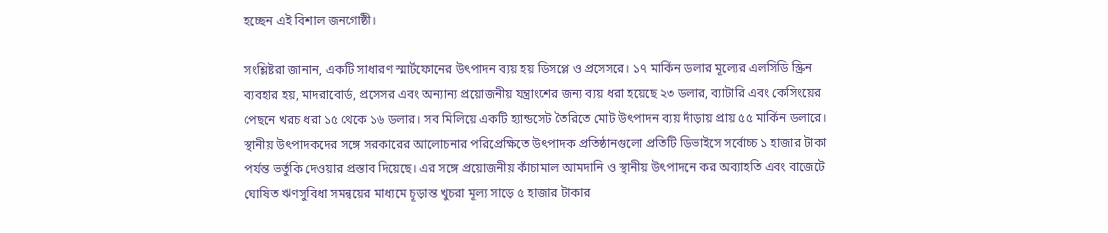হচ্ছেন এই বিশাল জনগোষ্ঠী।

সংশ্লিষ্টরা জানান, একটি সাধারণ স্মার্টফোনের উৎপাদন ব্যয় হয় ডিসপ্লে ও প্রসেসরে। ১৭ মার্কিন ডলার মূল্যের এলসিডি স্ক্রিন ব্যবহার হয়, মাদরাবোর্ড, প্রসেসর এবং অন্যান্য প্রয়োজনীয় যন্ত্রাংশের জন্য ব্যয় ধরা হয়েছে ২৩ ডলার, ব্যাটারি এবং কেসিংয়ের পেছনে খরচ ধরা ১৫ থেকে ১৬ ডলার। সব মিলিয়ে একটি হ্যান্ডসেট তৈরিতে মোট উৎপাদন ব্যয় দাঁড়ায় প্রায় ৫৫ মার্কিন ডলারে। স্থানীয় উৎপাদকদের সঙ্গে সরকারের আলোচনার পরিপ্রেক্ষিতে উৎপাদক প্রতিষ্ঠানগুলো প্রতিটি ডিভাইসে সর্বোচ্চ ১ হাজার টাকা পর্যন্ত ভর্তুকি দেওয়ার প্রস্তাব দিয়েছে। এর সঙ্গে প্রয়োজনীয় কাঁচামাল আমদানি ও স্থানীয় উৎপাদনে কর অব্যাহতি এবং বাজেটে ঘোষিত ঋণসুবিধা সমন্বয়ের মাধ্যমে চূড়ান্ত খুচরা মূল্য সাড়ে ৫ হাজার টাকার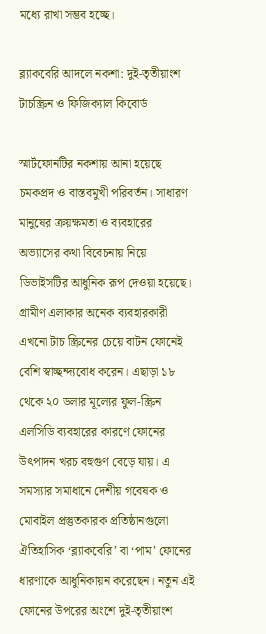মধ্যে রাখা সম্ভব হচ্ছে।

ব্ল্যাকবেরি আদলে নকশা: দুই-তৃতীয়াংশ টাচস্ক্রিন ও ফিজিক্যাল কিবোর্ড

স্মার্টফোনটির নকশায় আনা হয়েছে চমকপ্রদ ও বাস্তবমুখী পরিবর্তন। সাধারণ মানুষের ক্রয়ক্ষমতা ও ব্যবহারের অভ্যাসের কথা বিবেচনায় নিয়ে ডিভাইসটির আধুনিক রূপ দেওয়া হয়েছে। গ্রামীণ এলাকার অনেক ব্যবহারকারী এখনো টাচ স্ক্রিনের চেয়ে বাটন ফোনেই বেশি স্বাচ্ছন্দ্যবোধ করেন। এছাড়া ১৮ থেকে ২০ ডলার মূল্যের ফুল-স্ক্রিন এলসিডি ব্যবহারের কারণে ফোনের উৎপাদন খরচ বহুগুণ বেড়ে যায়। এ সমস্যার সমাধানে দেশীয় গবেষক ও মোবাইল প্রস্তুতকারক প্রতিষ্ঠানগুলো ঐতিহাসিক ‘ব্ল্যাকবেরি’ বা ‘পাম’ ফোনের ধারণাকে আধুনিকায়ন করেছেন। নতুন এই ফোনের উপরের অংশে দুই-তৃতীয়াংশ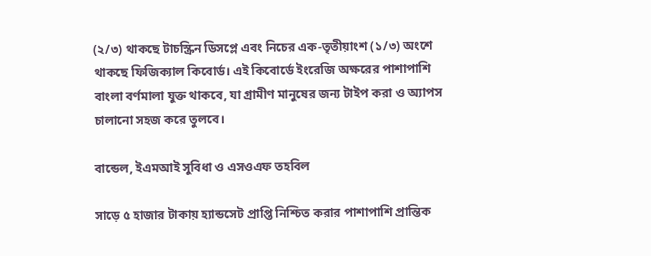(২/৩) থাকছে টাচস্ক্রিন ডিসপ্লে এবং নিচের এক-তৃতীয়াংশ (১/৩) অংশে থাকছে ফিজিক্যাল কিবোর্ড। এই কিবোর্ডে ইংরেজি অক্ষরের পাশাপাশি বাংলা বর্ণমালা যুক্ত থাকবে, যা গ্রামীণ মানুষের জন্য টাইপ করা ও অ্যাপস চালানো সহজ করে তুলবে।

বান্ডেল, ইএমআই সুবিধা ও এসওএফ তহবিল

সাড়ে ৫ হাজার টাকায় হ্যান্ডসেট প্রাপ্তি নিশ্চিত করার পাশাপাশি প্রান্তিক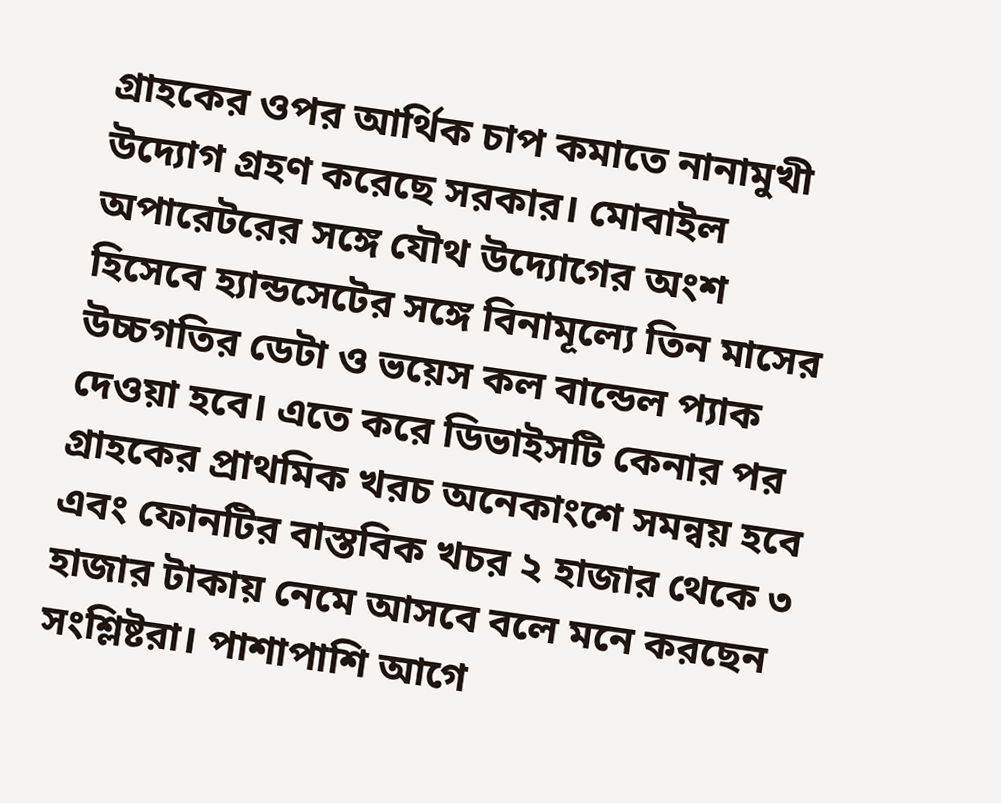গ্রাহকের ওপর আর্থিক চাপ কমাতে নানামুখী উদ্যোগ গ্রহণ করেছে সরকার। মোবাইল অপারেটরের সঙ্গে যৌথ উদ্যোগের অংশ হিসেবে হ্যান্ডসেটের সঙ্গে বিনামূল্যে তিন মাসের উচ্চগতির ডেটা ও ভয়েস কল বান্ডেল প্যাক দেওয়া হবে। এতে করে ডিভাইসটি কেনার পর গ্রাহকের প্রাথমিক খরচ অনেকাংশে সমন্বয় হবে এবং ফোনটির বাস্তবিক খচর ২ হাজার থেকে ৩ হাজার টাকায় নেমে আসবে বলে মনে করছেন সংশ্লিষ্টরা। পাশাপাশি আগে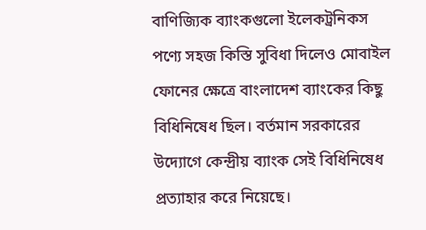বাণিজ্যিক ব্যাংকগুলো ইলেকট্রনিকস পণ্যে সহজ কিস্তি সুবিধা দিলেও মোবাইল ফোনের ক্ষেত্রে বাংলাদেশ ব্যাংকের কিছু বিধিনিষেধ ছিল। বর্তমান সরকারের উদ্যোগে কেন্দ্রীয় ব্যাংক সেই বিধিনিষেধ প্রত্যাহার করে নিয়েছে।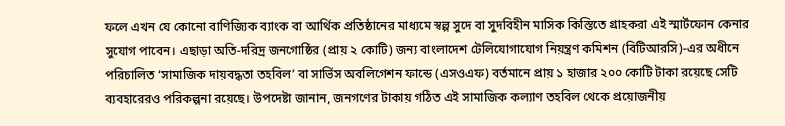ফলে এখন যে কোনো বাণিজ্যিক ব্যাংক বা আর্থিক প্রতিষ্ঠানের মাধ্যমে স্বল্প সুদে বা সুদবিহীন মাসিক কিস্তিতে গ্রাহকরা এই স্মার্টফোন কেনার সুযোগ পাবেন। এছাড়া অতি-দরিদ্র জনগোষ্ঠির (প্রায় ২ কোটি) জন্য বাংলাদেশ টেলিযোগাযোগ নিয়ন্ত্রণ কমিশন (বিটিআরসি)-এর অধীনে পরিচালিত ‘সামাজিক দায়বদ্ধতা তহবিল’ বা সার্ভিস অবলিগেশন ফান্ডে (এসওএফ) বর্তমানে প্রায় ১ হাজার ২০০ কোটি টাকা রয়েছে সেটি ব্যবহারেরও পরিকল্পনা রয়েছে। উপদেষ্টা জানান, জনগণের টাকায় গঠিত এই সামাজিক কল্যাণ তহবিল থেকে প্রয়োজনীয়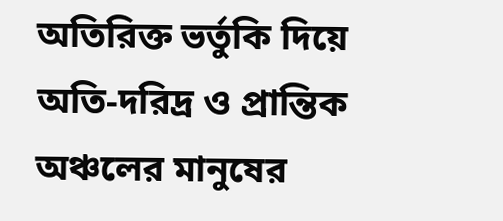অতিরিক্ত ভর্তুকি দিয়ে অতি-দরিদ্র ও প্রান্তিক অঞ্চলের মানুষের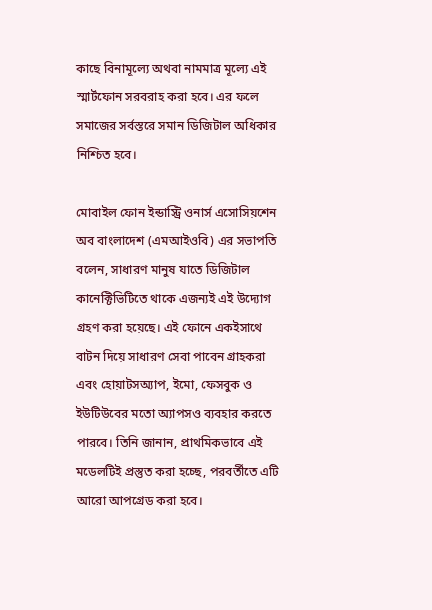কাছে বিনামূল্যে অথবা নামমাত্র মূল্যে এই স্মার্টফোন সরবরাহ করা হবে। এর ফলে সমাজের সর্বস্তরে সমান ডিজিটাল অধিকার নিশ্চিত হবে।

মোবাইল ফোন ইন্ডাস্ট্রি ওনার্স এসোসিয়শেন অব বাংলাদেশ (এমআইওবি) এর সভাপতি বলেন, সাধারণ মানুষ যাতে ডিজিটাল কানেক্টিভিটিতে থাকে এজন্যই এই উদ্যোগ গ্রহণ করা হয়েছে। এই ফোনে একইসাথে বাটন দিয়ে সাধারণ সেবা পাবেন গ্রাহকরা এবং হোয়াটসঅ্যাপ, ইমো, ফেসবুক ও ইউটিউবের মতো অ্যাপসও ব্যবহার করতে পারবে। তিনি জানান, প্রাথমিকভাবে এই মডেলটিই প্রস্তুত করা হচ্ছে, পরবর্তীতে এটি আরো আপগ্রেড করা হবে।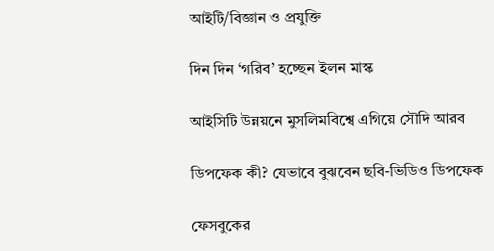আইটি/বিজ্ঞান ও প্রযুক্তি

দিন দিন ‘গরিব’ হচ্ছেন ইলন মাস্ক

আইসিটি উন্নয়নে মুসলিমবিশ্বে এগিয়ে সৌদি আরব

ডিপফেক কী? যেভাবে বুঝবেন ছবি-ভিডিও ডিপফেক

ফেসবুকের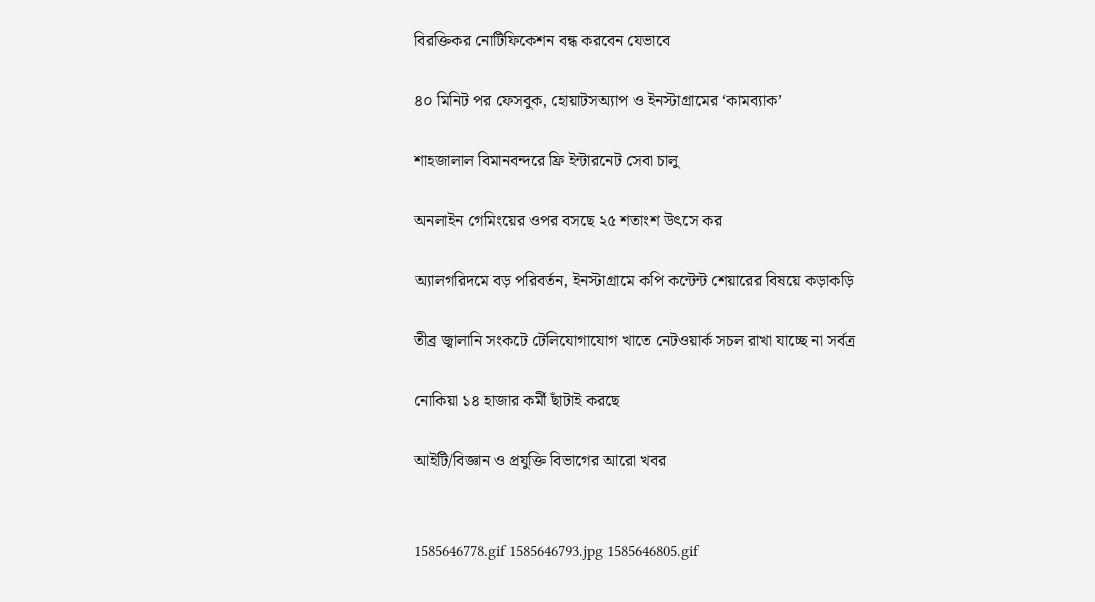বিরক্তিকর নোটিফিকেশন বন্ধ করবেন যেভাবে

৪০ মিনিট পর ফেসবুক, হোয়াটসঅ্যাপ ও ইনস্টাগ্রামের ‘কামব্যাক’

শাহজালাল বিমানবন্দরে ফ্রি ইন্টারনেট সেবা চালু

অনলাইন গেমিংয়ের ওপর বসছে ২৫ শতাংশ উৎসে কর

অ্যালগরিদমে বড় পরিবর্তন, ইনস্টাগ্রামে কপি কন্টেন্ট শেয়ারের বিষয়ে কড়াকড়ি

তীব্র জ্বালানি সংকটে টেলিযোগাযোগ খাতে নেটওয়ার্ক সচল রাখা যাচ্ছে না সর্বত্র

নোকিয়া ১৪ হাজার কর্মী ছাঁটাই করছে

আইটি/বিজ্ঞান ও প্রযুক্তি বিভাগের আরো খবর


1585646778.gif 1585646793.jpg 1585646805.gif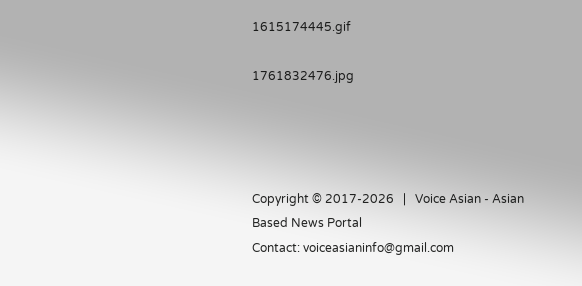1615174445.gif

1761832476.jpg




Copyright © 2017-2026   |   Voice Asian - Asian Based News Portal
Contact: voiceasianinfo@gmail.com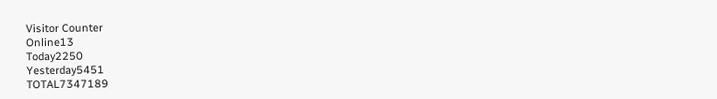Visitor Counter
Online13
Today2250
Yesterday5451
TOTAL7347189